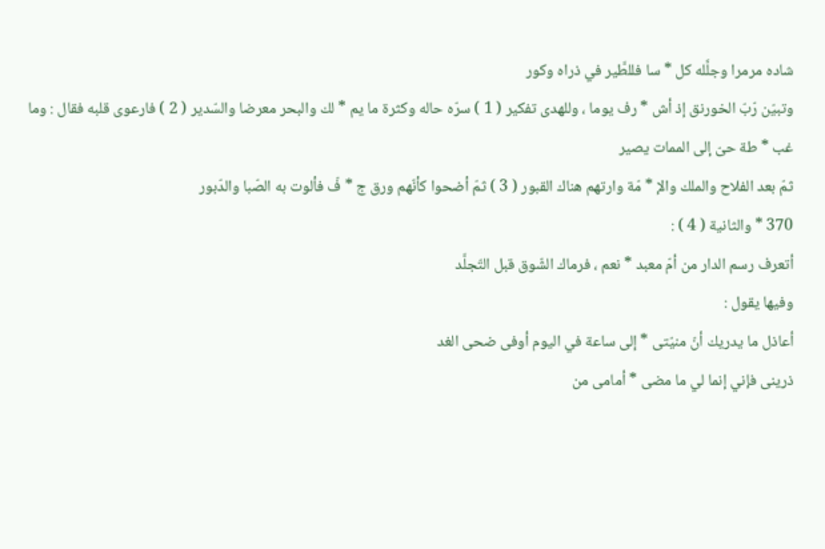شاده مرمرا وجلَّله كل * سا فللطَّير في ذراه وكور
وتبيّن رّبّ الخورنق إذ أش * رف يوما ، وللهدى تفكير ( 1 ) سرّه حاله وكثرة ما يم * لك والبحر معرضا والسّدير ( 2 ) فارعوى قلبه فقال : وما غب * طة حىّ إلى الممات يصير
ثمّ بعد الفلاح والملك والإ * مّة وارتهم هناك القبور ( 3 ) ثمّ أضحوا كأنّهم ورق ج * فّ فألوت به الصّبا والدّبور
370 * والثانية ( 4 ) :
أتعرف رسم الدار من أمّ معبد * نعم ، فرماك الشّوق قبل التّجلَّد
وفيها يقول :
أعاذل ما يدريك أنّ منيّتى * إلى ساعة في اليوم أوفى ضحى الغد
ذرينى فإني إنما لي ما مضى * أمامى من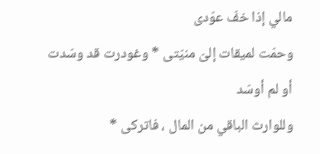مالي إذا خفّ عوّدى
وحمّت لميقات إلىّ منيّتى * وغودرت قد وسّدت أو لم أوسّد
وللوارث الباقي من المال ، فاتركى *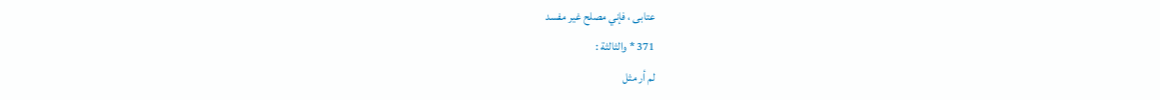عتابى ، فإني مصلح غير مفسد
371 * والثالثة :
لم أر مثل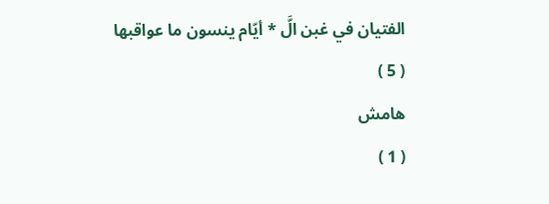الفتيان في غبن الَّ * أيّام ينسون ما عواقبها ( 5 )
هامش
( 1 )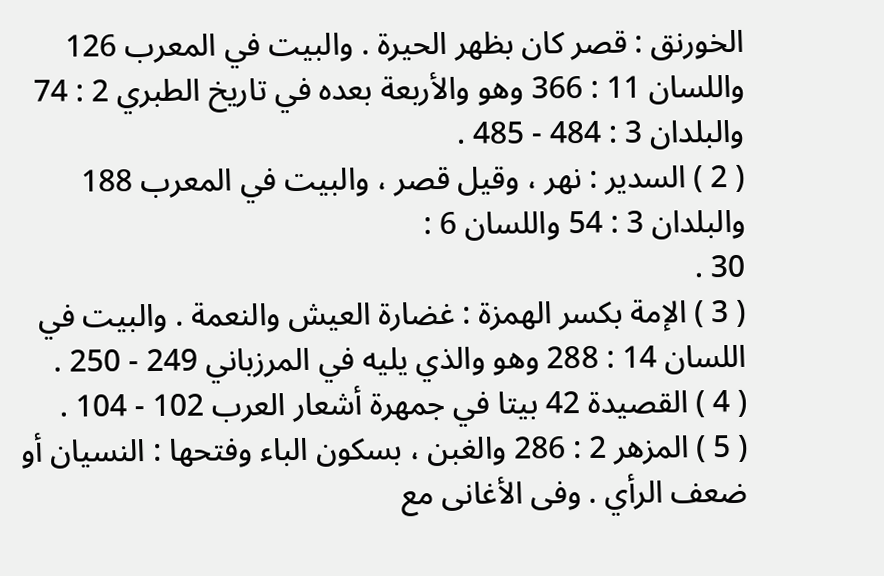الخورنق : قصر كان بظهر الحيرة . والبيت في المعرب 126 واللسان 11 : 366 وهو والأربعة بعده في تاريخ الطبري 2 : 74 والبلدان 3 : 484 - 485 .
( 2 ) السدير : نهر ، وقيل قصر ، والبيت في المعرب 188 والبلدان 3 : 54 واللسان 6 :
30 .
( 3 ) الإمة بكسر الهمزة : غضارة العيش والنعمة . والبيت في اللسان 14 : 288 وهو والذي يليه في المرزباني 249 - 250 .
( 4 ) القصيدة 42 بيتا في جمهرة أشعار العرب 102 - 104 .
( 5 ) المزهر 2 : 286 والغبن ، بسكون الباء وفتحها : النسيان أو ضعف الرأي . وفى الأغانى مع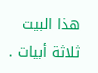هذا البيت ثلاثة أبيات .